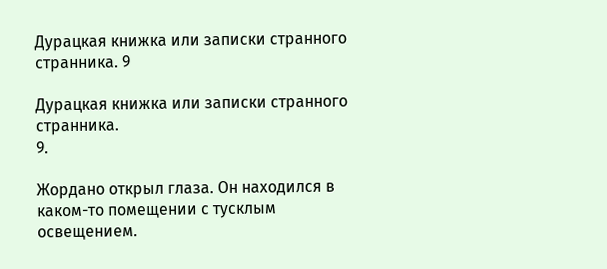Дурацкая книжка или записки странного странника. 9

Дурацкая книжка или записки странного странника.
9.

Жордано открыл глаза. Он находился в каком-то помещении с тусклым освещением.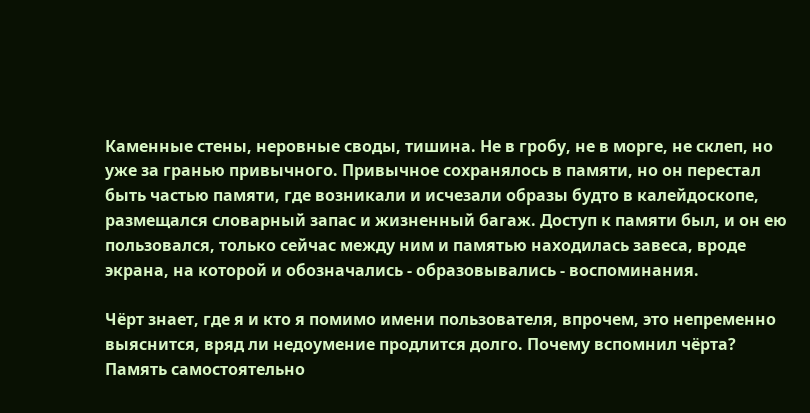Каменные стены, неровные своды, тишина. Не в гробу, не в морге, не склеп, но уже за гранью привычного. Привычное сохранялось в памяти, но он перестал быть частью памяти, где возникали и исчезали образы будто в калейдоскопе, размещался словарный запас и жизненный багаж. Доступ к памяти был, и он ею пользовался, только сейчас между ним и памятью находилась завеса, вроде экрана, на которой и обозначались - образовывались - воспоминания.

Чёрт знает, где я и кто я помимо имени пользователя, впрочем, это непременно выяснится, вряд ли недоумение продлится долго. Почему вспомнил чёрта? Память самостоятельно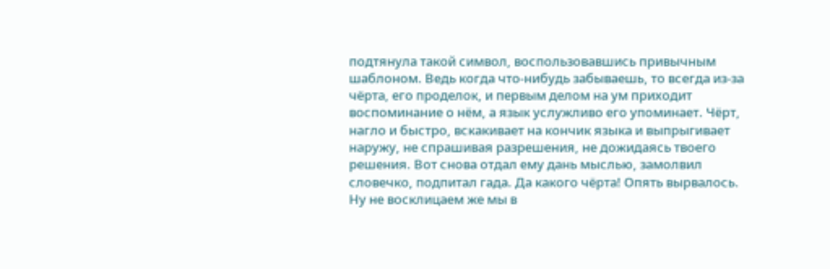подтянула такой символ, воспользовавшись привычным шаблоном. Ведь когда что-нибудь забываешь, то всегда из-за чёрта, его проделок, и первым делом на ум приходит воспоминание о нём, а язык услужливо его упоминает. Чёрт, нагло и быстро, вскакивает на кончик языка и выпрыгивает наружу, не спрашивая разрешения, не дожидаясь твоего решения. Вот снова отдал ему дань мыслью, замолвил словечко, подпитал гада. Да какого чёрта! Опять вырвалось. Ну не восклицаем же мы в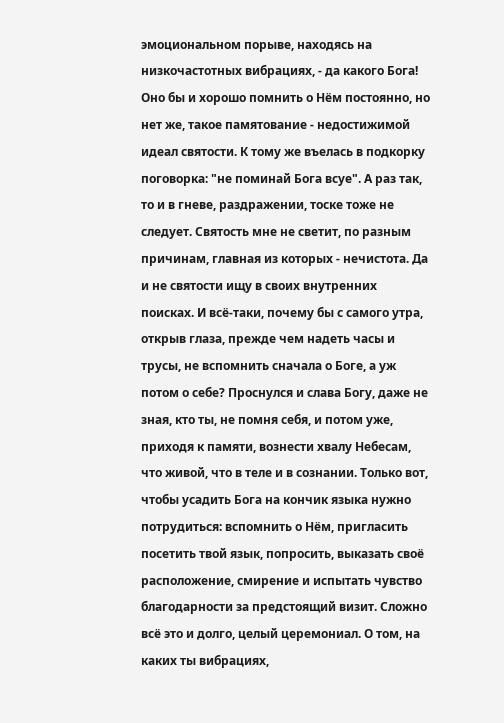эмоциональном порыве, находясь на низкочастотных вибрациях, - да какого Бога! Оно бы и хорошо помнить о Нём постоянно, но нет же, такое памятование - недостижимой идеал святости. К тому же въелась в подкорку поговорка: "не поминай Бога всуе". А раз так, то и в гневе, раздражении, тоске тоже не следует. Святость мне не светит, по разным причинам, главная из которых - нечистота. Да и не святости ищу в своих внутренних поисках. И всё-таки, почему бы с самого утра, открыв глаза, прежде чем надеть часы и трусы, не вспомнить сначала о Боге, а уж потом о себе? Проснулся и слава Богу, даже не зная, кто ты, не помня себя, и потом уже, приходя к памяти, вознести хвалу Небесам, что живой, что в теле и в сознании. Только вот, чтобы усадить Бога на кончик языка нужно потрудиться: вспомнить о Нём, пригласить посетить твой язык, попросить, выказать своё расположение, смирение и испытать чувство благодарности за предстоящий визит. Сложно всё это и долго, целый церемониал. О том, на каких ты вибрациях,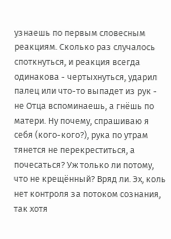узнаешь по первым словесным реакциям. Сколько раз случалось споткнуться, и реакция всегда одинакова - чертыхнуться, ударил палец или что-то выпадет из рук - не Отца вспоминаешь, а гнёшь по матери. Ну почему, спрашиваю я себя (кого-кого?), рука по утрам тянется не перекреститься, а почесаться? Уж только ли потому, что не крещённый? Вряд ли. Эх, коль нет контроля за потоком сознания, так хотя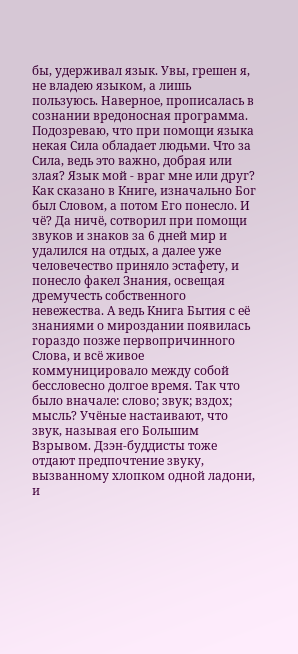бы, удерживал язык. Увы, грешен я, не владею языком, а лишь пользуюсь. Наверное, прописалась в сознании вредоносная программа. Подозреваю, что при помощи языка некая Сила обладает людьми. Что за Сила, ведь это важно, добрая или злая? Язык мой - враг мне или друг? Как сказано в Книге, изначально Бог был Словом, а потом Его понесло. И чё? Да ничё, сотворил при помощи звуков и знаков за 6 дней мир и удалился на отдых, а далее уже человечество приняло эстафету, и понесло факел Знания, освещая дремучесть собственного невежества. А ведь Книга Бытия с её знаниями о мироздании появилась гораздо позже первопричинного Слова, и всё живое коммуницировало между собой бессловесно долгое время. Так что было вначале: слово; звук; вздох; мысль? Учёные настаивают, что звук, называя его Большим Взрывом. Дзэн-буддисты тоже отдают предпочтение звуку, вызванному хлопком одной ладони, и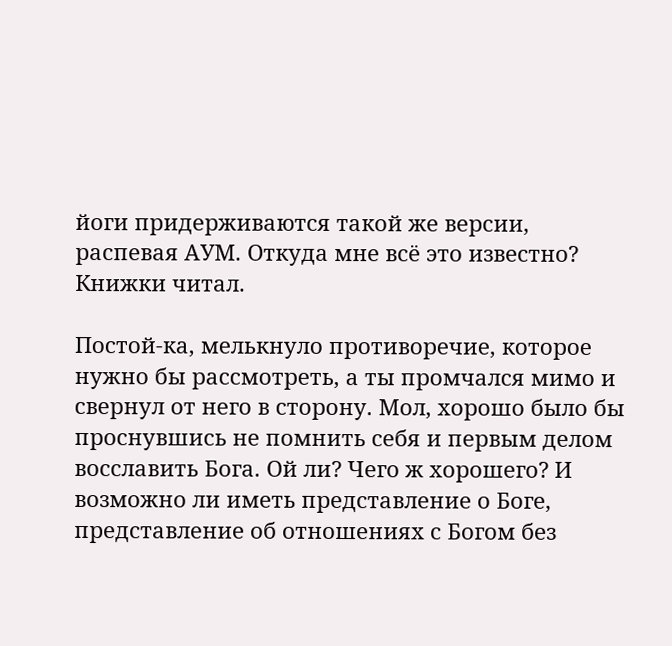йоги придерживаются такой же версии, распевая АУМ. Откуда мне всё это известно? Книжки читал.

Постой-ка, мелькнуло противоречие, которое нужно бы рассмотреть, а ты промчался мимо и свернул от него в сторону. Мол, хорошо было бы проснувшись не помнить себя и первым делом восславить Бога. Ой ли? Чего ж хорошего? И возможно ли иметь представление о Боге, представление об отношениях с Богом без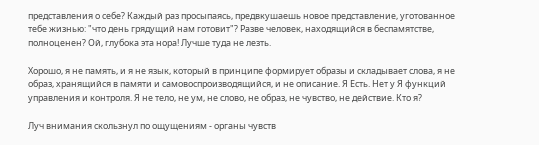представления о себе? Каждый раз просыпаясь, предвкушаешь новое представление, уготованное тебе жизнью: "что день грядущий нам готовит"? Разве человек, находящийся в беспамятстве, полноценен? Ой, глубока эта нора! Лучше туда не лезть.

Хорошо, я не память, и я не язык, который в принципе формирует образы и складывает слова, я не образ, хранящийся в памяти и самовоспроизводящийся, и не описание. Я Есть. Нет у Я функций управления и контроля. Я не тело, не ум, не слово, не образ, не чувство, не действие. Кто я?

Луч внимания скользнул по ощущениям - органы чувств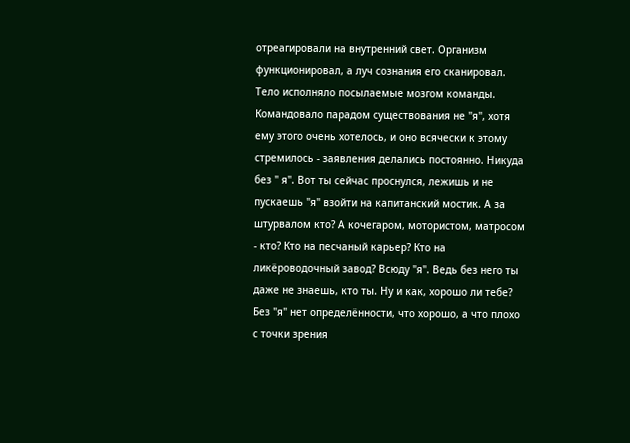отреагировали на внутренний свет. Организм функционировал, а луч сознания его сканировал. Тело исполняло посылаемые мозгом команды. Командовало парадом существования не "я", хотя ему этого очень хотелось, и оно всячески к этому стремилось - заявления делались постоянно. Никуда без " я". Вот ты сейчас проснулся, лежишь и не пускаешь "я" взойти на капитанский мостик. А за штурвалом кто? А кочегаром, мотористом, матросом - кто? Кто на песчаный карьер? Кто на ликёроводочный завод? Всюду "я". Ведь без него ты даже не знаешь, кто ты. Ну и как, хорошо ли тебе? Без "я" нет определённости, что хорошо, а что плохо с точки зрения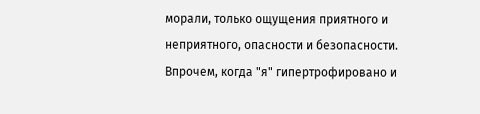морали, только ощущения приятного и неприятного, опасности и безопасности. Впрочем, когда "я" гипертрофировано и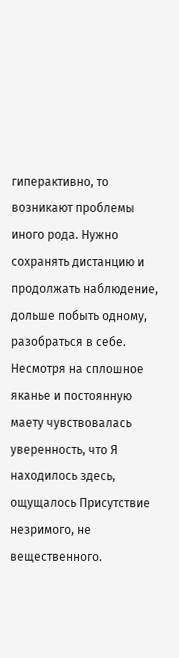гиперактивно, то возникают проблемы иного рода. Нужно сохранять дистанцию и продолжать наблюдение, дольше побыть одному, разобраться в себе.
Несмотря на сплошное яканье и постоянную маету чувствовалась уверенность, что Я находилось здесь, ощущалось Присутствие незримого, не вещественного.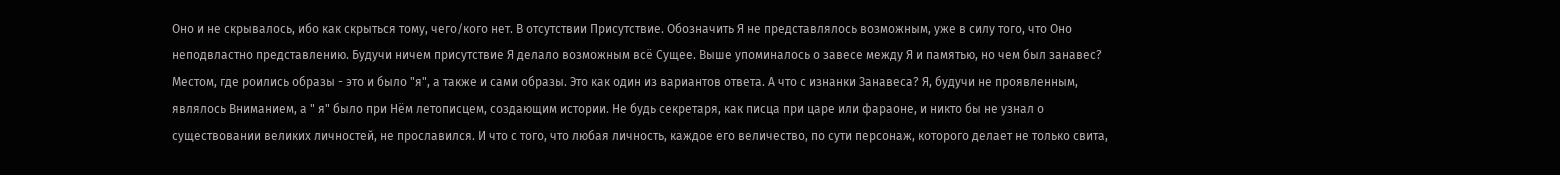Оно и не скрывалось, ибо как скрыться тому, чего/кого нет. В отсутствии Присутствие. Обозначить Я не представлялось возможным, уже в силу того, что Оно неподвластно представлению. Будучи ничем присутствие Я делало возможным всё Сущее. Выше упоминалось о завесе между Я и памятью, но чем был занавес? Местом, где роились образы - это и было "я", а также и сами образы. Это как один из вариантов ответа. А что с изнанки Занавеса? Я, будучи не проявленным, являлось Вниманием, а " я" было при Нём летописцем, создающим истории. Не будь секретаря, как писца при царе или фараоне, и никто бы не узнал о существовании великих личностей, не прославился. И что с того, что любая личность, каждое его величество, по сути персонаж, которого делает не только свита,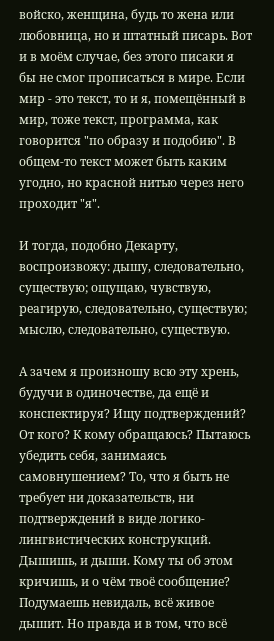войско, женщина, будь то жена или любовница, но и штатный писарь. Вот и в моём случае, без этого писаки я бы не смог прописаться в мире. Если мир - это текст, то и я, помещённый в мир, тоже текст, программа, как говорится "по образу и подобию". В общем-то текст может быть каким угодно, но красной нитью через него проходит "я".

И тогда, подобно Декарту, воспроизвожу: дышу, следовательно, существую; ощущаю, чувствую, реагирую, следовательно, существую; мыслю, следовательно, существую.

А зачем я произношу всю эту хрень, будучи в одиночестве, да ещё и конспектируя? Ищу подтверждений? От кого? К кому обращаюсь? Пытаюсь убедить себя, занимаясь самовнушением? То, что я быть не требует ни доказательств, ни подтверждений в виде логико-лингвистических конструкций. Дышишь, и дыши. Кому ты об этом кричишь, и о чём твоё сообщение? Подумаешь невидаль, всё живое дышит. Но правда и в том, что всё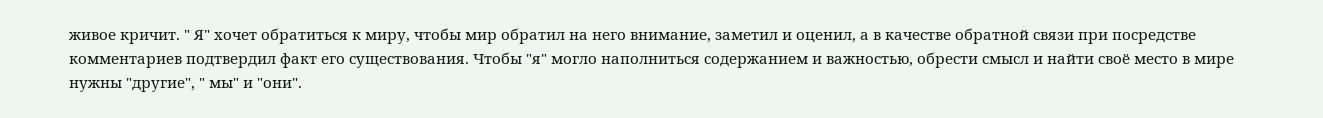живое кричит. " Я" хочет обратиться к миру, чтобы мир обратил на него внимание, заметил и оценил, а в качестве обратной связи при посредстве комментариев подтвердил факт его существования. Чтобы "я" могло наполниться содержанием и важностью, обрести смысл и найти своё место в мире нужны "другие", " мы" и "они".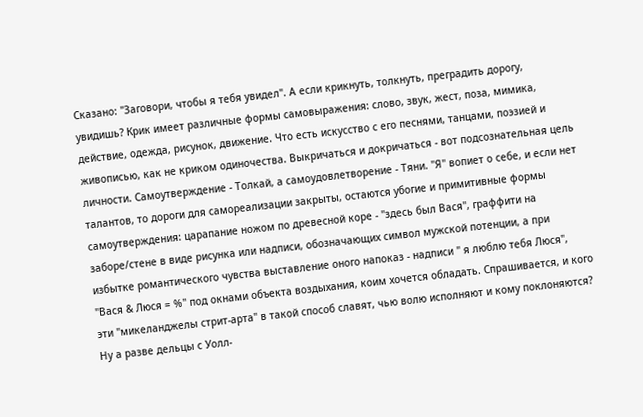Сказано: "Заговори, чтобы я тебя увидел". А если крикнуть, толкнуть, преградить дорогу, увидишь? Крик имеет различные формы самовыражения: слово, звук, жест, поза, мимика, действие, одежда, рисунок, движение. Что есть искусство с его песнями, танцами, поэзией и живописью, как не криком одиночества. Выкричаться и докричаться - вот подсознательная цель личности. Самоутверждение - Толкай, а самоудовлетворение - Тяни. "Я" вопиет о себе, и если нет талантов, то дороги для самореализации закрыты, остаются убогие и примитивные формы самоутверждения: царапание ножом по древесной коре - "здесь был Вася", граффити на заборе/стене в виде рисунка или надписи, обозначающих символ мужской потенции, а при избытке романтического чувства выставление оного напоказ - надписи " я люблю тебя Люся", "Вася & Люся = %" под окнами объекта воздыхания, коим хочется обладать. Спрашивается, и кого эти "микеланджелы стрит-арта" в такой способ славят, чью волю исполняют и кому поклоняются? Ну а разве дельцы с Уолл-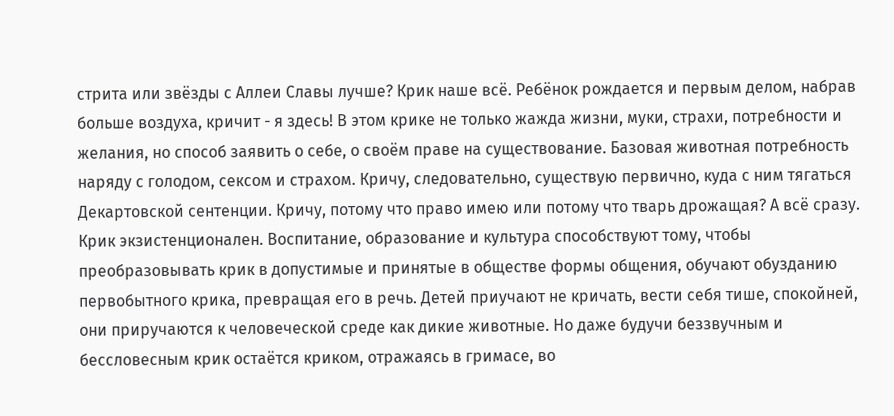стрита или звёзды с Аллеи Славы лучше? Крик наше всё. Ребёнок рождается и первым делом, набрав больше воздуха, кричит - я здесь! В этом крике не только жажда жизни, муки, страхи, потребности и желания, но способ заявить о себе, о своём праве на существование. Базовая животная потребность наряду с голодом, сексом и страхом. Кричу, следовательно, существую первично, куда с ним тягаться Декартовской сентенции. Кричу, потому что право имею или потому что тварь дрожащая? А всё сразу. Крик экзистенционален. Воспитание, образование и культура способствуют тому, чтобы преобразовывать крик в допустимые и принятые в обществе формы общения, обучают обузданию первобытного крика, превращая его в речь. Детей приучают не кричать, вести себя тише, спокойней, они приручаются к человеческой среде как дикие животные. Но даже будучи беззвучным и бессловесным крик остаётся криком, отражаясь в гримасе, во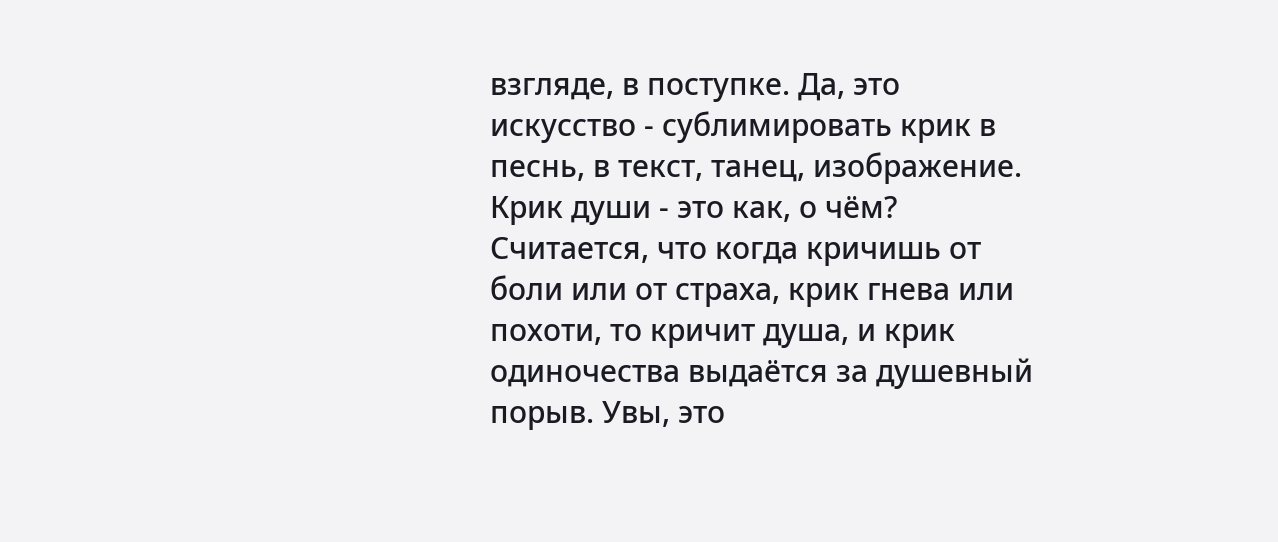взгляде, в поступке. Да, это искусство - сублимировать крик в песнь, в текст, танец, изображение. Крик души - это как, о чём? Считается, что когда кричишь от боли или от страха, крик гнева или похоти, то кричит душа, и крик одиночества выдаётся за душевный порыв. Увы, это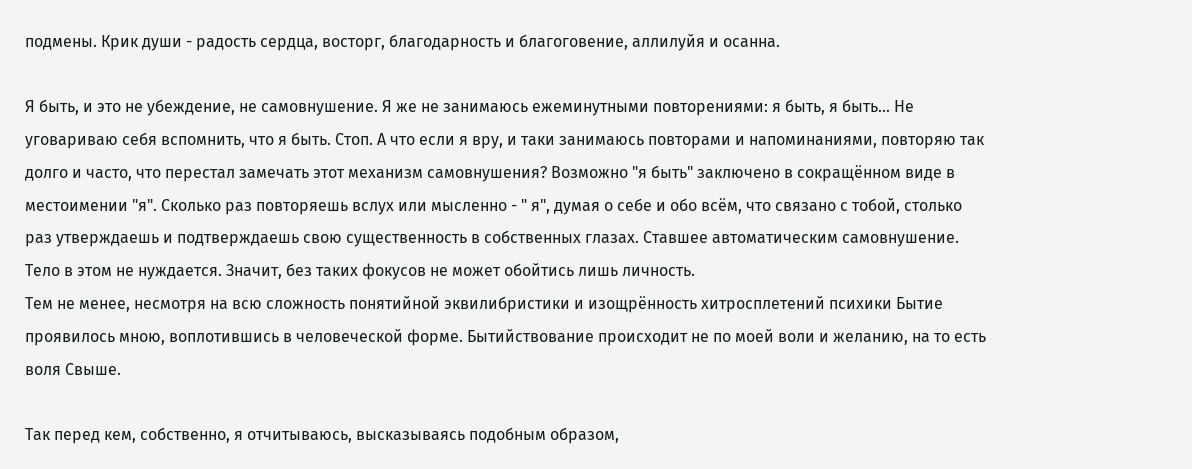подмены. Крик души - радость сердца, восторг, благодарность и благоговение, аллилуйя и осанна.

Я быть, и это не убеждение, не самовнушение. Я же не занимаюсь ежеминутными повторениями: я быть, я быть... Не уговариваю себя вспомнить, что я быть. Стоп. А что если я вру, и таки занимаюсь повторами и напоминаниями, повторяю так долго и часто, что перестал замечать этот механизм самовнушения? Возможно "я быть" заключено в сокращённом виде в местоимении "я". Сколько раз повторяешь вслух или мысленно - " я", думая о себе и обо всём, что связано с тобой, столько раз утверждаешь и подтверждаешь свою существенность в собственных глазах. Ставшее автоматическим самовнушение. Тело в этом не нуждается. Значит, без таких фокусов не может обойтись лишь личность.
Тем не менее, несмотря на всю сложность понятийной эквилибристики и изощрённость хитросплетений психики Бытие проявилось мною, воплотившись в человеческой форме. Бытийствование происходит не по моей воли и желанию, на то есть воля Свыше.

Так перед кем, собственно, я отчитываюсь, высказываясь подобным образом,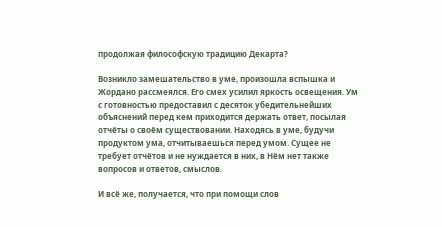продолжая философскую традицию Декарта?

Возникло замешательство в уме, произошла вспышка и Жордано рассмеялся. Его смех усилил яркость освещения. Ум с готовностью предоставил с десяток убедительнейших объяснений перед кем приходится держать ответ, посылая отчёты о своём существовании. Находясь в уме, будучи продуктом ума, отчитываешься перед умом. Сущее не требует отчётов и не нуждается в них, в Нём нет также вопросов и ответов, смыслов.

И всё же, получается, что при помощи слов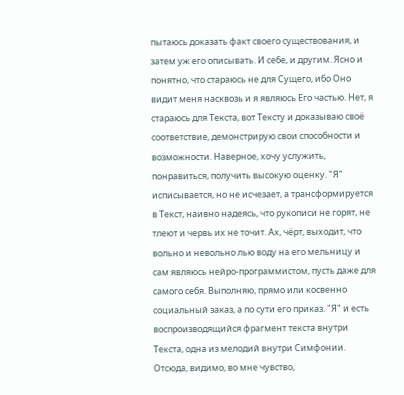пытаюсь доказать факт своего существования, и затем уж его описывать. И себе, и другим. Ясно и понятно, что стараюсь не для Сущего, ибо Оно видит меня насквозь и я являюсь Его частью. Нет, я стараюсь для Текста, вот Тексту и доказываю своё соответствие, демонстрирую свои способности и возможности. Наверное, хочу услужить, понравиться, получить высокую оценку. "Я" исписывается, но не исчезает, а трансформируется в Текст, наивно надеясь, что рукописи не горят, не тлеют и червь их не точит. Ах, чёрт, выходит, что вольно и невольно лью воду на его мельницу и сам являюсь нейро-программистом, пусть даже для самого себя. Выполняю, прямо или косвенно социальный заказ, а по сути его приказ. "Я" и есть воспроизводящийся фрагмент текста внутри Текста, одна из мелодий внутри Симфонии. Отсюда, видимо, во мне чувство,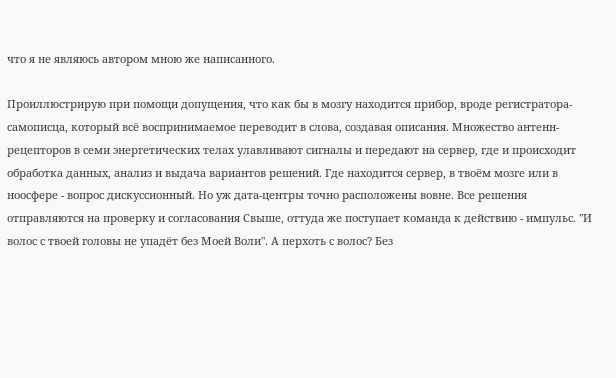что я не являюсь автором мною же написанного.

Проиллюстрирую при помощи допущения, что как бы в мозгу находится прибор, вроде регистратора-самописца, который всё воспринимаемое переводит в слова, создавая описания. Множество антенн-рецепторов в семи энергетических телах улавливают сигналы и передают на сервер, где и происходит обработка данных, анализ и выдача вариантов решений. Где находится сервер, в твоём мозге или в ноосфере - вопрос дискуссионный. Но уж дата-центры точно расположены вовне. Все решения отправляются на проверку и согласования Свыше, оттуда же поступает команда к действию - импульс. "И волос с твоей головы не упадёт без Моей Воли". А перхоть с волос? Без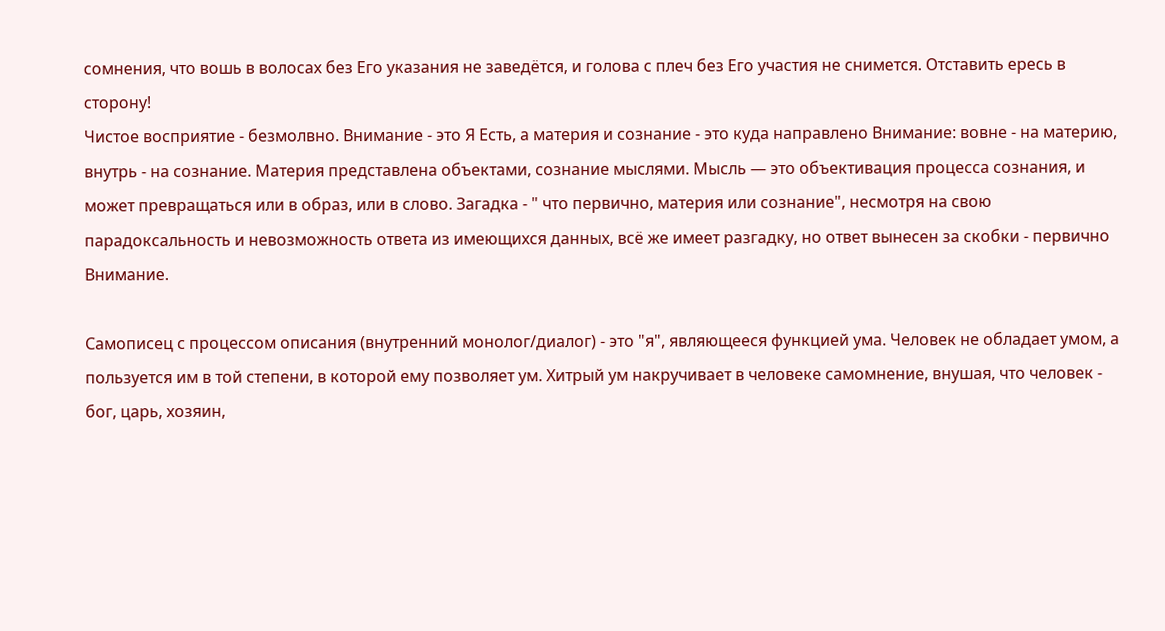сомнения, что вошь в волосах без Его указания не заведётся, и голова с плеч без Его участия не снимется. Отставить ересь в сторону!
Чистое восприятие - безмолвно. Внимание - это Я Есть, а материя и сознание - это куда направлено Внимание: вовне - на материю, внутрь - на сознание. Материя представлена объектами, сознание мыслями. Мысль — это объективация процесса сознания, и может превращаться или в образ, или в слово. Загадка - " что первично, материя или сознание", несмотря на свою парадоксальность и невозможность ответа из имеющихся данных, всё же имеет разгадку, но ответ вынесен за скобки - первично Внимание.

Самописец с процессом описания (внутренний монолог/диалог) - это "я", являющееся функцией ума. Человек не обладает умом, а пользуется им в той степени, в которой ему позволяет ум. Хитрый ум накручивает в человеке самомнение, внушая, что человек - бог, царь, хозяин,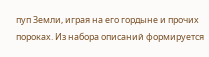пуп Земли, играя на его гордыне и прочих пороках. Из набора описаний формируется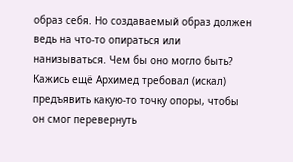образ себя. Но создаваемый образ должен ведь на что-то опираться или нанизываться. Чем бы оно могло быть? Кажись ещё Архимед требовал (искал) предъявить какую-то точку опоры, чтобы он смог перевернуть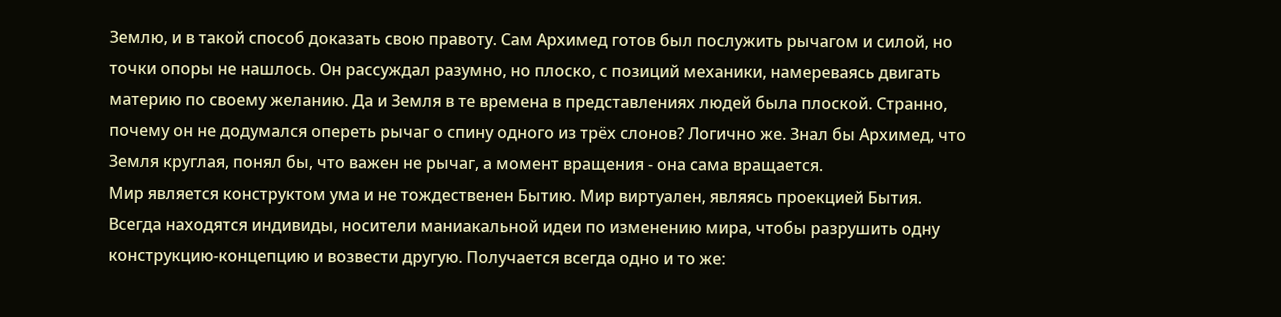Землю, и в такой способ доказать свою правоту. Сам Архимед готов был послужить рычагом и силой, но точки опоры не нашлось. Он рассуждал разумно, но плоско, с позиций механики, намереваясь двигать материю по своему желанию. Да и Земля в те времена в представлениях людей была плоской. Странно, почему он не додумался опереть рычаг о спину одного из трёх слонов? Логично же. Знал бы Архимед, что Земля круглая, понял бы, что важен не рычаг, а момент вращения - она сама вращается.
Мир является конструктом ума и не тождественен Бытию. Мир виртуален, являясь проекцией Бытия. Всегда находятся индивиды, носители маниакальной идеи по изменению мира, чтобы разрушить одну конструкцию-концепцию и возвести другую. Получается всегда одно и то же: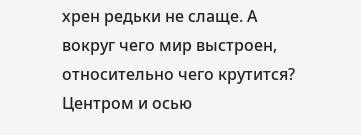хрен редьки не слаще. А вокруг чего мир выстроен, относительно чего крутится? Центром и осью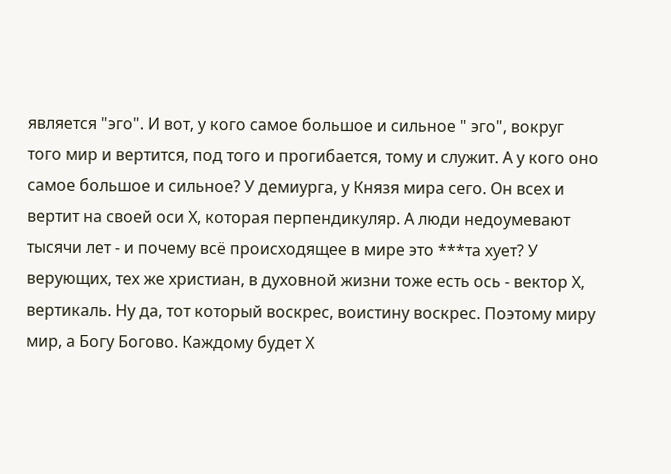является "эго". И вот, у кого самое большое и сильное " эго", вокруг того мир и вертится, под того и прогибается, тому и служит. А у кого оно самое большое и сильное? У демиурга, у Князя мира сего. Он всех и вертит на своей оси Х, которая перпендикуляр. А люди недоумевают тысячи лет - и почему всё происходящее в мире это ***та хует? У верующих, тех же христиан, в духовной жизни тоже есть ось - вектор Х, вертикаль. Ну да, тот который воскрес, воистину воскрес. Поэтому миру мир, а Богу Богово. Каждому будет Х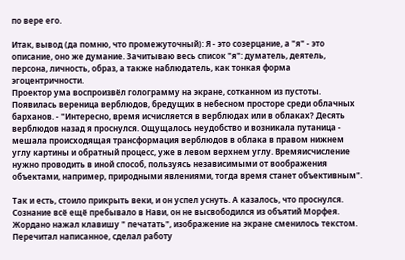по вере его.

Итак, вывод (да помню, что промежуточный): Я - это созерцание, а "я" - это описание, оно же думание. Зачитываю весь список "я": думатель, деятель, персона, личность, образ, а также наблюдатель, как тонкая форма эгоцентричности.
Проектор ума воспроизвёл голограмму на экране, сотканном из пустоты. Появилась вереница верблюдов, бредущих в небесном просторе среди облачных барханов. - "Интересно, время исчисляется в верблюдах или в облаках? Десять верблюдов назад я проснулся. Ощущалось неудобство и возникала путаница - мешала происходящая трансформация верблюдов в облака в правом нижнем углу картины и обратный процесс, уже в левом верхнем углу. Времяисчисление нужно проводить в иной способ, пользуясь независимыми от воображения объектами, например, природными явлениями, тогда время станет объективным".

Так и есть, стоило прикрыть веки, и он успел уснуть. А казалось, что проснулся. Сознание всё ещё пребывало в Нави, он не высвободился из объятий Морфея.
Жордано нажал клавишу " печатать", изображение на экране сменилось текстом. Перечитал написанное, сделал работу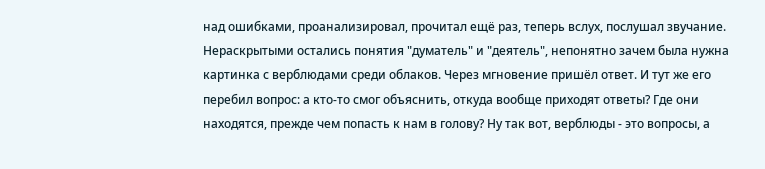над ошибками, проанализировал, прочитал ещё раз, теперь вслух, послушал звучание. Нераскрытыми остались понятия "думатель" и "деятель", непонятно зачем была нужна картинка с верблюдами среди облаков. Через мгновение пришёл ответ. И тут же его перебил вопрос: а кто-то смог объяснить, откуда вообще приходят ответы? Где они находятся, прежде чем попасть к нам в голову? Ну так вот, верблюды - это вопросы, а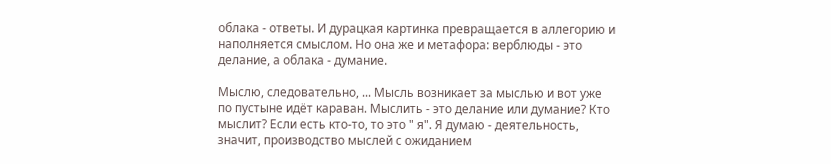облака - ответы. И дурацкая картинка превращается в аллегорию и наполняется смыслом. Но она же и метафора: верблюды - это делание, а облака - думание.

Мыслю, следовательно, ... Мысль возникает за мыслью и вот уже по пустыне идёт караван. Мыслить - это делание или думание? Кто мыслит? Если есть кто-то, то это " я". Я думаю - деятельность, значит, производство мыслей с ожиданием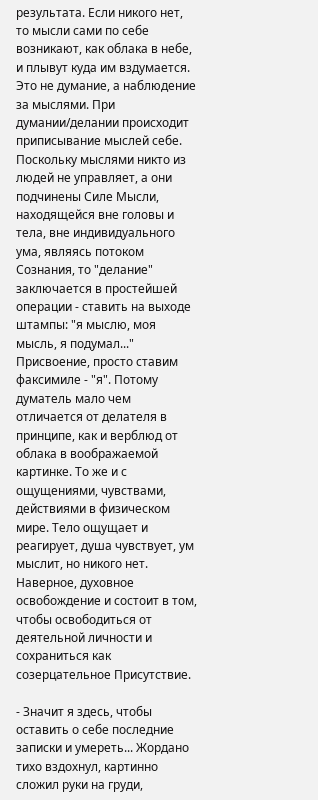результата. Если никого нет, то мысли сами по себе возникают, как облака в небе, и плывут куда им вздумается. Это не думание, а наблюдение за мыслями. При думании/делании происходит приписывание мыслей себе. Поскольку мыслями никто из людей не управляет, а они подчинены Силе Мысли, находящейся вне головы и тела, вне индивидуального ума, являясь потоком Сознания, то "делание" заключается в простейшей операции - ставить на выходе штампы: "я мыслю, моя мысль, я подумал..." Присвоение, просто ставим факсимиле - "я". Потому думатель мало чем отличается от делателя в принципе, как и верблюд от облака в воображаемой картинке. То же и с ощущениями, чувствами, действиями в физическом мире. Тело ощущает и реагирует, душа чувствует, ум мыслит, но никого нет. Наверное, духовное освобождение и состоит в том, чтобы освободиться от деятельной личности и сохраниться как созерцательное Присутствие.

- Значит я здесь, чтобы оставить о себе последние записки и умереть... Жордано тихо вздохнул, картинно сложил руки на груди,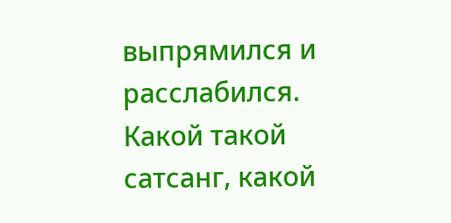выпрямился и расслабился. Какой такой сатсанг, какой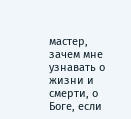мастер, зачем мне узнавать о жизни и смерти, о Боге, если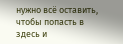нужно всё оставить, чтобы попасть в здесь и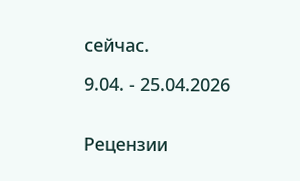сейчас.

9.04. - 25.04.2026


Рецензии